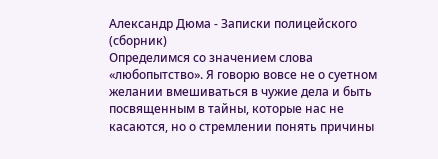Александр Дюма - Записки полицейского (сборник)
Определимся со значением слова «любопытство». Я говорю вовсе не о суетном желании вмешиваться в чужие дела и быть посвященным в тайны, которые нас не касаются, но о стремлении понять причины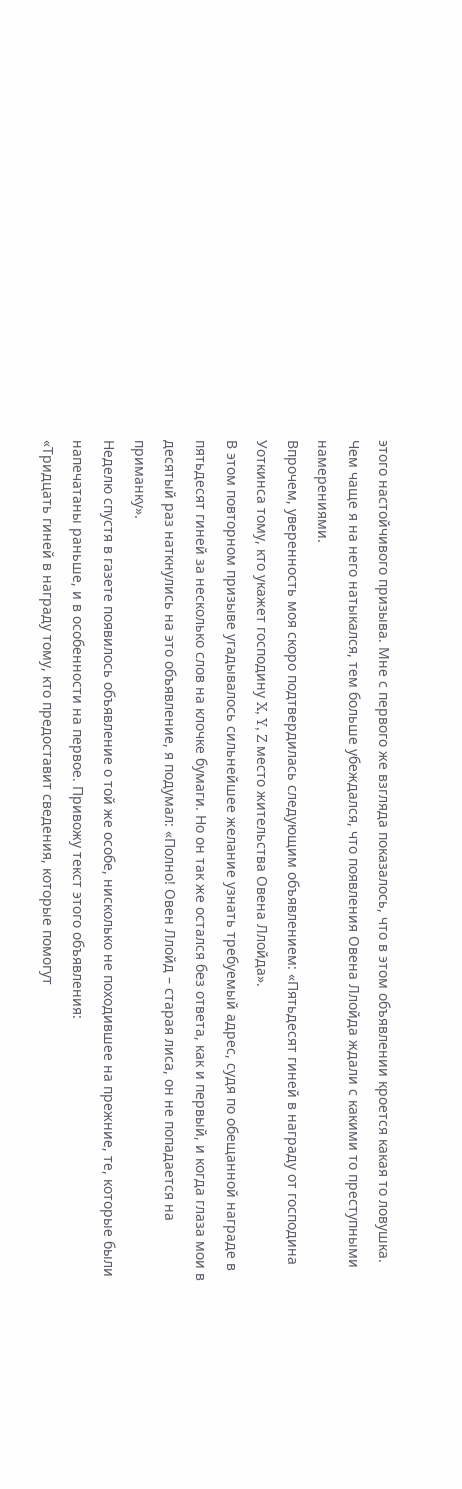этого настойчивого призыва. Мне с первого же взгляда показалось, что в этом объявлении кроется какая то ловушка. Чем чаще я на него натыкался, тем больше убеждался, что появления Овена Ллойда ждали с какими то преступными намерениями.
Впрочем, уверенность моя скоро подтвердилась следующим объявлением: «Пятьдесят гиней в награду от господина Уоткинса тому, кто укажет господину X, Y, Z место жительства Овена Ллойда».
В этом повторном призыве угадывалось сильнейшее желание узнать требуемый адрес, судя по обещанной награде в пятьдесят гиней за несколько слов на клочке бумаги. Но он так же остался без ответа, как и первый, и когда глаза мои в десятый раз наткнулись на это объявление, я подумал: «Полно! Овен Ллойд – старая лиса, он не попадается на приманку».
Неделю спустя в газете появилось объявление о той же особе, нисколько не походившее на прежние, те, которые были напечатаны раньше, и в особенности на первое. Привожу текст этого объявления:
«Тридцать гиней в награду тому, кто предоставит сведения, которые помогут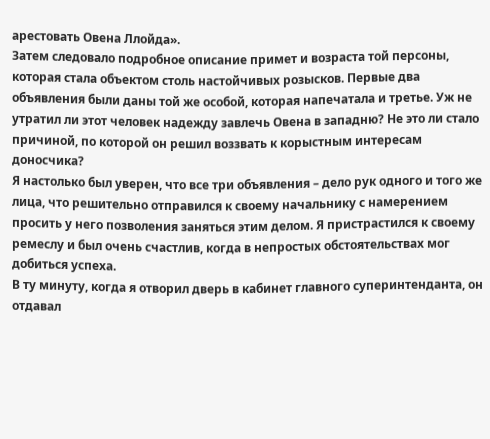арестовать Овена Ллойда».
Затем следовало подробное описание примет и возраста той персоны, которая стала объектом столь настойчивых розысков. Первые два объявления были даны той же особой, которая напечатала и третье. Уж не утратил ли этот человек надежду завлечь Овена в западню? Не это ли стало причиной, по которой он решил воззвать к корыстным интересам доносчика?
Я настолько был уверен, что все три объявления – дело рук одного и того же лица, что решительно отправился к своему начальнику с намерением просить у него позволения заняться этим делом. Я пристрастился к своему ремеслу и был очень счастлив, когда в непростых обстоятельствах мог добиться успеха.
В ту минуту, когда я отворил дверь в кабинет главного суперинтенданта, он отдавал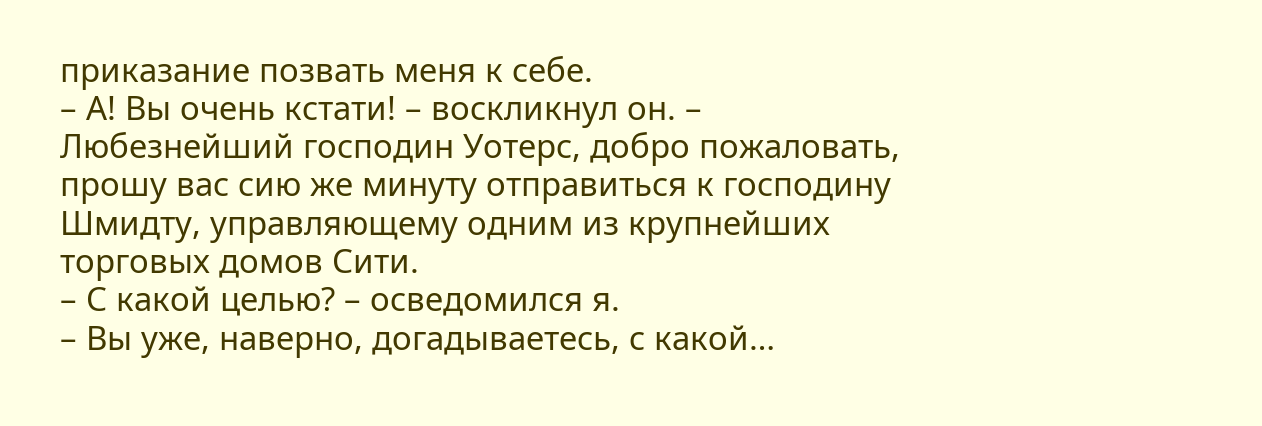приказание позвать меня к себе.
– А! Вы очень кстати! – воскликнул он. – Любезнейший господин Уотерс, добро пожаловать, прошу вас сию же минуту отправиться к господину Шмидту, управляющему одним из крупнейших торговых домов Сити.
– С какой целью? – осведомился я.
– Вы уже, наверно, догадываетесь, с какой…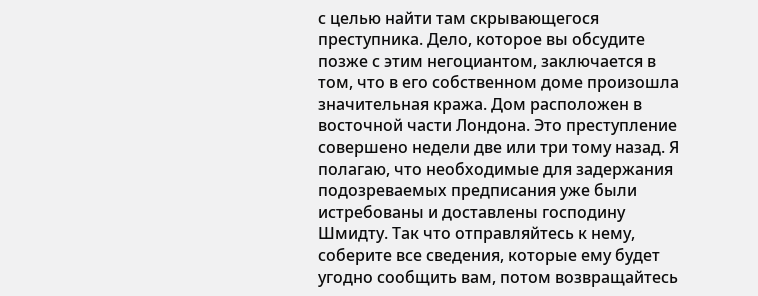с целью найти там скрывающегося преступника. Дело, которое вы обсудите позже с этим негоциантом, заключается в том, что в его собственном доме произошла значительная кража. Дом расположен в восточной части Лондона. Это преступление совершено недели две или три тому назад. Я полагаю, что необходимые для задержания подозреваемых предписания уже были истребованы и доставлены господину Шмидту. Так что отправляйтесь к нему, соберите все сведения, которые ему будет угодно сообщить вам, потом возвращайтесь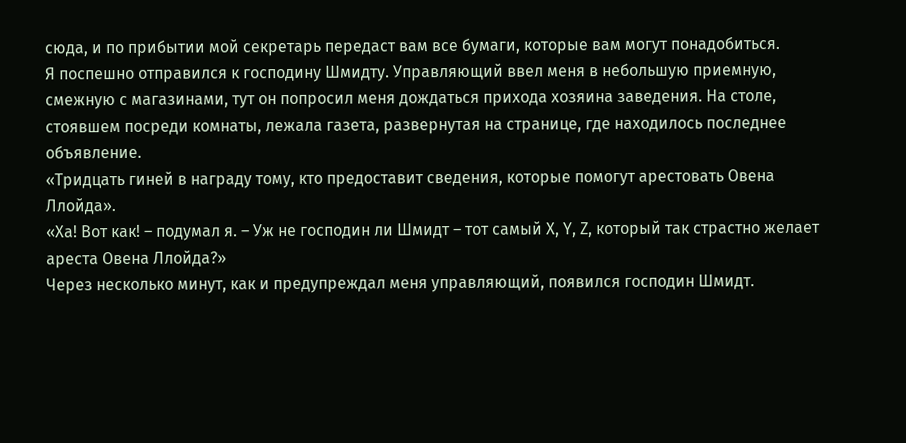сюда, и по прибытии мой секретарь передаст вам все бумаги, которые вам могут понадобиться.
Я поспешно отправился к господину Шмидту. Управляющий ввел меня в небольшую приемную, смежную с магазинами, тут он попросил меня дождаться прихода хозяина заведения. На столе, стоявшем посреди комнаты, лежала газета, развернутая на странице, где находилось последнее объявление.
«Тридцать гиней в награду тому, кто предоставит сведения, которые помогут арестовать Овена Ллойда».
«Ха! Вот как! – подумал я. – Уж не господин ли Шмидт – тот самый X, Y, Z, который так страстно желает ареста Овена Ллойда?»
Через несколько минут, как и предупреждал меня управляющий, появился господин Шмидт.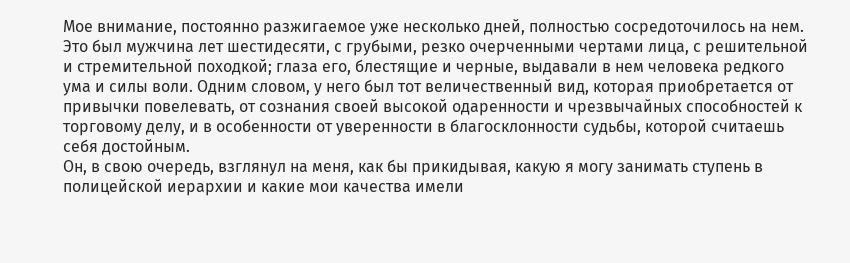Мое внимание, постоянно разжигаемое уже несколько дней, полностью сосредоточилось на нем. Это был мужчина лет шестидесяти, с грубыми, резко очерченными чертами лица, с решительной и стремительной походкой; глаза его, блестящие и черные, выдавали в нем человека редкого ума и силы воли. Одним словом, у него был тот величественный вид, которая приобретается от привычки повелевать, от сознания своей высокой одаренности и чрезвычайных способностей к торговому делу, и в особенности от уверенности в благосклонности судьбы, которой считаешь себя достойным.
Он, в свою очередь, взглянул на меня, как бы прикидывая, какую я могу занимать ступень в полицейской иерархии и какие мои качества имели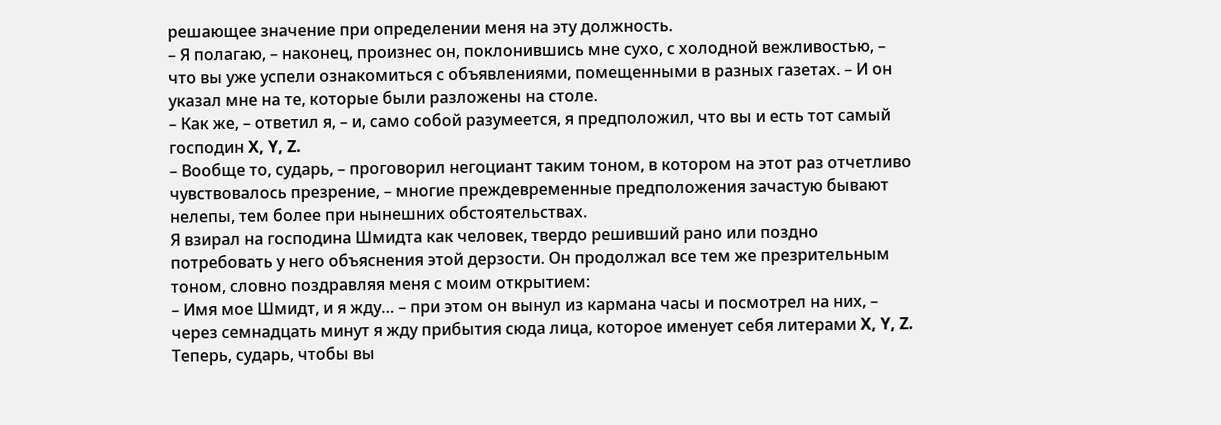решающее значение при определении меня на эту должность.
– Я полагаю, – наконец, произнес он, поклонившись мне сухо, с холодной вежливостью, – что вы уже успели ознакомиться с объявлениями, помещенными в разных газетах. – И он указал мне на те, которые были разложены на столе.
– Как же, – ответил я, – и, само собой разумеется, я предположил, что вы и есть тот самый господин X, Y, Z.
– Вообще то, сударь, – проговорил негоциант таким тоном, в котором на этот раз отчетливо чувствовалось презрение, – многие преждевременные предположения зачастую бывают нелепы, тем более при нынешних обстоятельствах.
Я взирал на господина Шмидта как человек, твердо решивший рано или поздно потребовать у него объяснения этой дерзости. Он продолжал все тем же презрительным тоном, словно поздравляя меня с моим открытием:
– Имя мое Шмидт, и я жду… – при этом он вынул из кармана часы и посмотрел на них, – через семнадцать минут я жду прибытия сюда лица, которое именует себя литерами X, Y, Z. Теперь, сударь, чтобы вы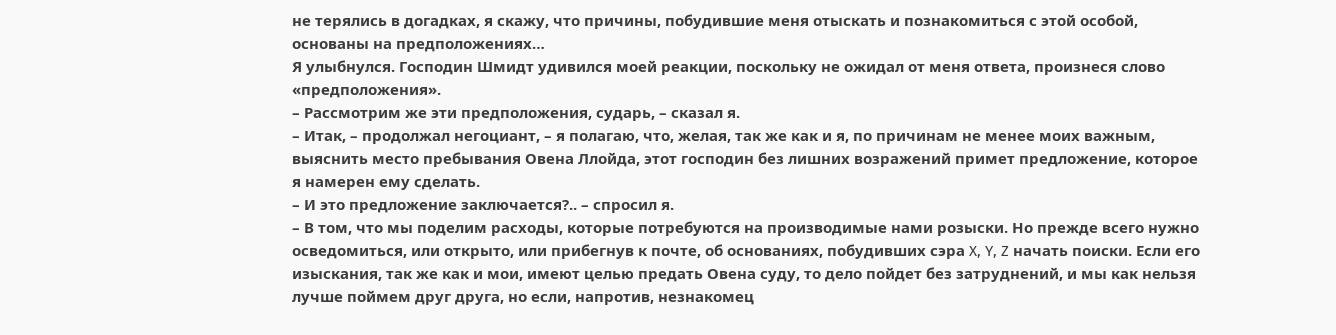не терялись в догадках, я скажу, что причины, побудившие меня отыскать и познакомиться с этой особой, основаны на предположениях…
Я улыбнулся. Господин Шмидт удивился моей реакции, поскольку не ожидал от меня ответа, произнеся слово «предположения».
– Рассмотрим же эти предположения, сударь, – сказал я.
– Итак, – продолжал негоциант, – я полагаю, что, желая, так же как и я, по причинам не менее моих важным, выяснить место пребывания Овена Ллойда, этот господин без лишних возражений примет предложение, которое я намерен ему сделать.
– И это предложение заключается?.. – спросил я.
– В том, что мы поделим расходы, которые потребуются на производимые нами розыски. Но прежде всего нужно осведомиться, или открыто, или прибегнув к почте, об основаниях, побудивших сэра X, Y, Z начать поиски. Если его изыскания, так же как и мои, имеют целью предать Овена суду, то дело пойдет без затруднений, и мы как нельзя лучше поймем друг друга, но если, напротив, незнакомец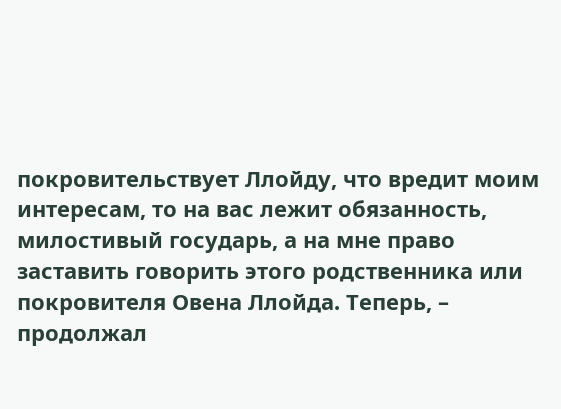покровительствует Ллойду, что вредит моим интересам, то на вас лежит обязанность, милостивый государь, а на мне право заставить говорить этого родственника или покровителя Овена Ллойда. Теперь, – продолжал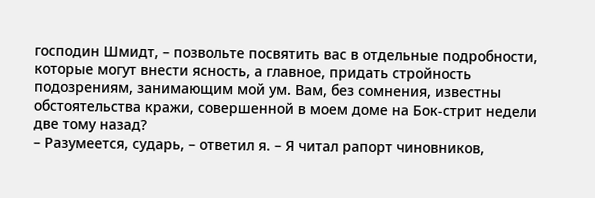господин Шмидт, – позвольте посвятить вас в отдельные подробности, которые могут внести ясность, а главное, придать стройность подозрениям, занимающим мой ум. Вам, без сомнения, известны обстоятельства кражи, совершенной в моем доме на Бок-стрит недели две тому назад?
– Разумеется, сударь, – ответил я. – Я читал рапорт чиновников,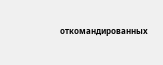откомандированных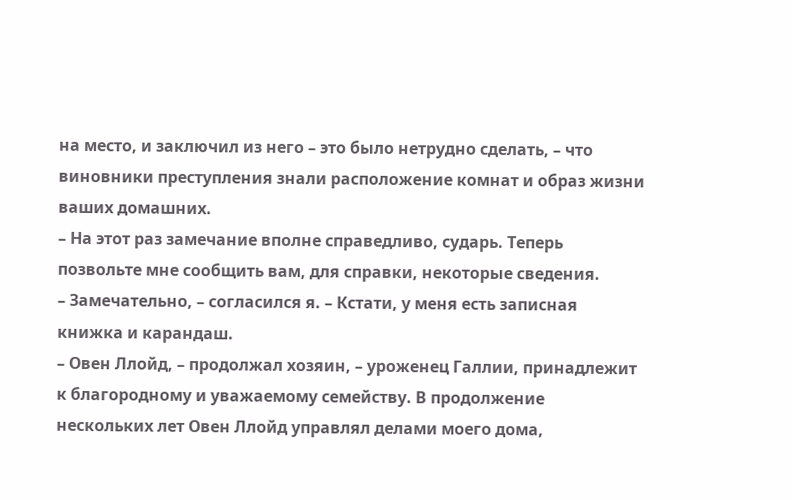на место, и заключил из него – это было нетрудно сделать, – что виновники преступления знали расположение комнат и образ жизни ваших домашних.
– На этот раз замечание вполне справедливо, сударь. Теперь позвольте мне сообщить вам, для справки, некоторые сведения.
– Замечательно, – согласился я. – Кстати, у меня есть записная книжка и карандаш.
– Овен Ллойд, – продолжал хозяин, – уроженец Галлии, принадлежит к благородному и уважаемому семейству. В продолжение нескольких лет Овен Ллойд управлял делами моего дома,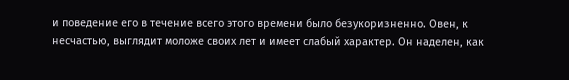и поведение его в течение всего этого времени было безукоризненно. Овен, к несчастью, выглядит моложе своих лет и имеет слабый характер. Он наделен, как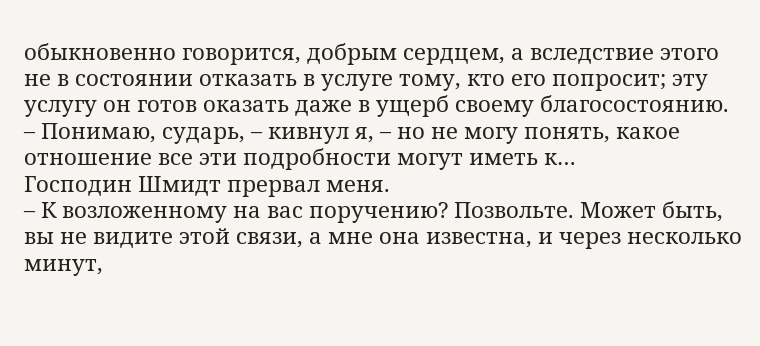обыкновенно говорится, добрым сердцем, а вследствие этого не в состоянии отказать в услуге тому, кто его попросит; эту услугу он готов оказать даже в ущерб своему благосостоянию.
– Понимаю, сударь, – кивнул я, – но не могу понять, какое отношение все эти подробности могут иметь к…
Господин Шмидт прервал меня.
– К возложенному на вас поручению? Позвольте. Может быть, вы не видите этой связи, а мне она известна, и через несколько минут,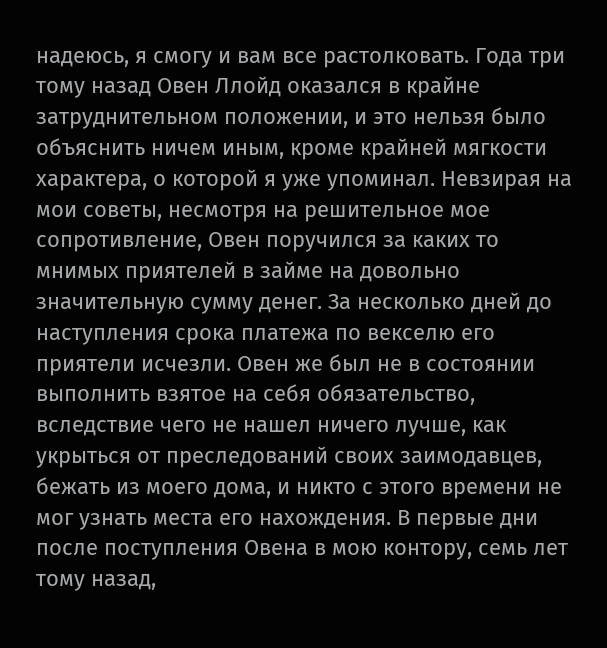надеюсь, я смогу и вам все растолковать. Года три тому назад Овен Ллойд оказался в крайне затруднительном положении, и это нельзя было объяснить ничем иным, кроме крайней мягкости характера, о которой я уже упоминал. Невзирая на мои советы, несмотря на решительное мое сопротивление, Овен поручился за каких то мнимых приятелей в займе на довольно значительную сумму денег. За несколько дней до наступления срока платежа по векселю его приятели исчезли. Овен же был не в состоянии выполнить взятое на себя обязательство, вследствие чего не нашел ничего лучше, как укрыться от преследований своих заимодавцев, бежать из моего дома, и никто с этого времени не мог узнать места его нахождения. В первые дни после поступления Овена в мою контору, семь лет тому назад,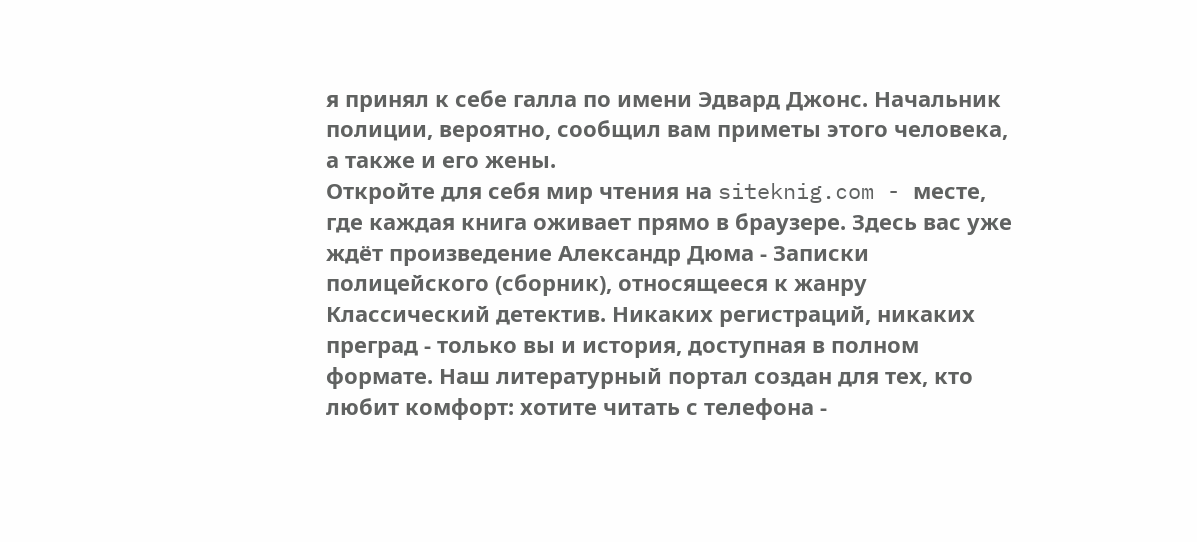я принял к себе галла по имени Эдвард Джонс. Начальник полиции, вероятно, сообщил вам приметы этого человека, а также и его жены.
Откройте для себя мир чтения на siteknig.com - месте, где каждая книга оживает прямо в браузере. Здесь вас уже ждёт произведение Александр Дюма - Записки полицейского (сборник), относящееся к жанру Классический детектив. Никаких регистраций, никаких преград - только вы и история, доступная в полном формате. Наш литературный портал создан для тех, кто любит комфорт: хотите читать с телефона -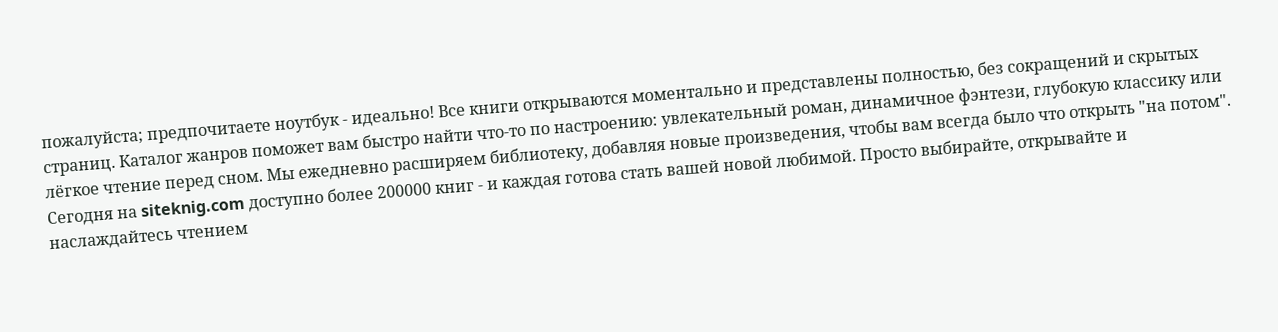пожалуйста; предпочитаете ноутбук - идеально! Все книги открываются моментально и представлены полностью, без сокращений и скрытых страниц. Каталог жанров поможет вам быстро найти что-то по настроению: увлекательный роман, динамичное фэнтези, глубокую классику или лёгкое чтение перед сном. Мы ежедневно расширяем библиотеку, добавляя новые произведения, чтобы вам всегда было что открыть "на потом". Сегодня на siteknig.com доступно более 200000 книг - и каждая готова стать вашей новой любимой. Просто выбирайте, открывайте и наслаждайтесь чтением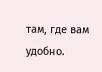там, где вам удобно.